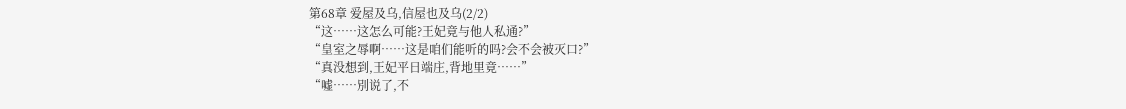第68章 爱屋及乌,信屋也及乌(2/2)
“这……这怎么可能?王妃竟与他人私通?”
“皇室之辱啊……这是咱们能听的吗?会不会被灭口?”
“真没想到,王妃平日端庄,背地里竟……”
“嘘……別说了,不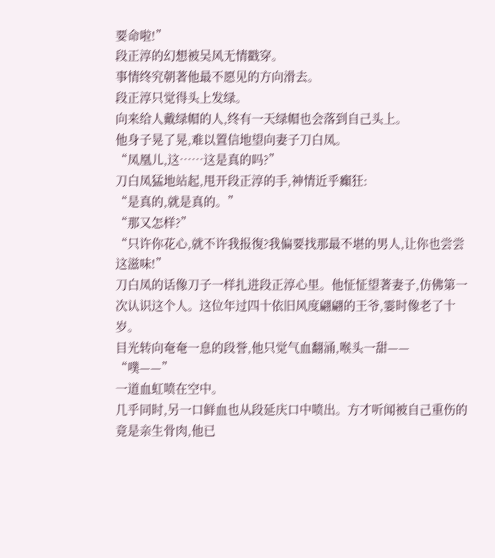要命啦!”
段正淳的幻想被吴风无情戳穿。
事情终究朝著他最不愿见的方向滑去。
段正淳只觉得头上发绿。
向来给人戴绿帽的人,终有一天绿帽也会落到自己头上。
他身子晃了晃,难以置信地望向妻子刀白凤。
“凤凰儿,这……这是真的吗?”
刀白凤猛地站起,甩开段正淳的手,神情近乎癲狂:
“是真的,就是真的。”
“那又怎样?”
“只许你花心,就不许我报復?我偏要找那最不堪的男人,让你也尝尝这滋味!”
刀白凤的话像刀子一样扎进段正淳心里。他怔怔望著妻子,仿佛第一次认识这个人。这位年过四十依旧风度翩翩的王爷,霎时像老了十岁。
目光转向奄奄一息的段誉,他只觉气血翻涌,喉头一甜——
“噗——”
一道血虹喷在空中。
几乎同时,另一口鲜血也从段延庆口中喷出。方才听闻被自己重伤的竟是亲生骨肉,他已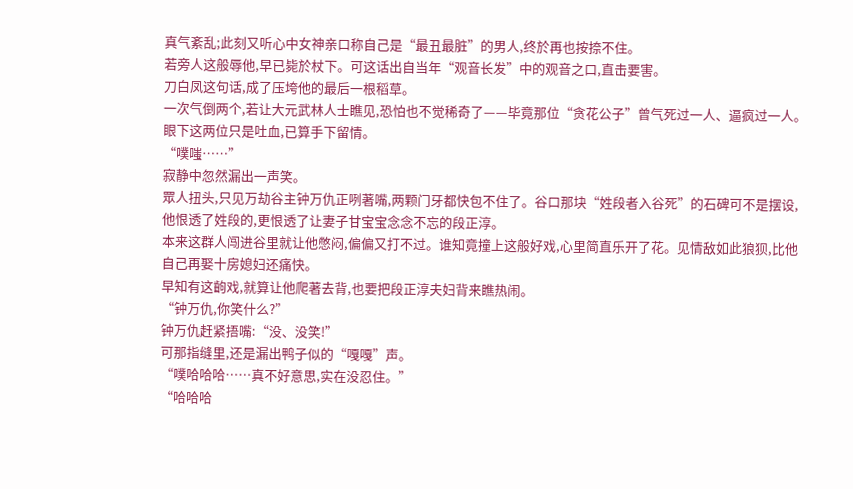真气紊乱;此刻又听心中女神亲口称自己是“最丑最脏”的男人,终於再也按捺不住。
若旁人这般辱他,早已毙於杖下。可这话出自当年“观音长发”中的观音之口,直击要害。
刀白凤这句话,成了压垮他的最后一根稻草。
一次气倒两个,若让大元武林人士瞧见,恐怕也不觉稀奇了——毕竟那位“贪花公子”曾气死过一人、逼疯过一人。眼下这两位只是吐血,已算手下留情。
“噗嗤……”
寂静中忽然漏出一声笑。
眾人扭头,只见万劫谷主钟万仇正咧著嘴,两颗门牙都快包不住了。谷口那块“姓段者入谷死”的石碑可不是摆设,他恨透了姓段的,更恨透了让妻子甘宝宝念念不忘的段正淳。
本来这群人闯进谷里就让他憋闷,偏偏又打不过。谁知竟撞上这般好戏,心里简直乐开了花。见情敌如此狼狈,比他自己再娶十房媳妇还痛快。
早知有这齣戏,就算让他爬著去背,也要把段正淳夫妇背来瞧热闹。
“钟万仇,你笑什么?”
钟万仇赶紧捂嘴:“没、没笑!”
可那指缝里,还是漏出鸭子似的“嘎嘎”声。
“噗哈哈哈……真不好意思,实在没忍住。”
“哈哈哈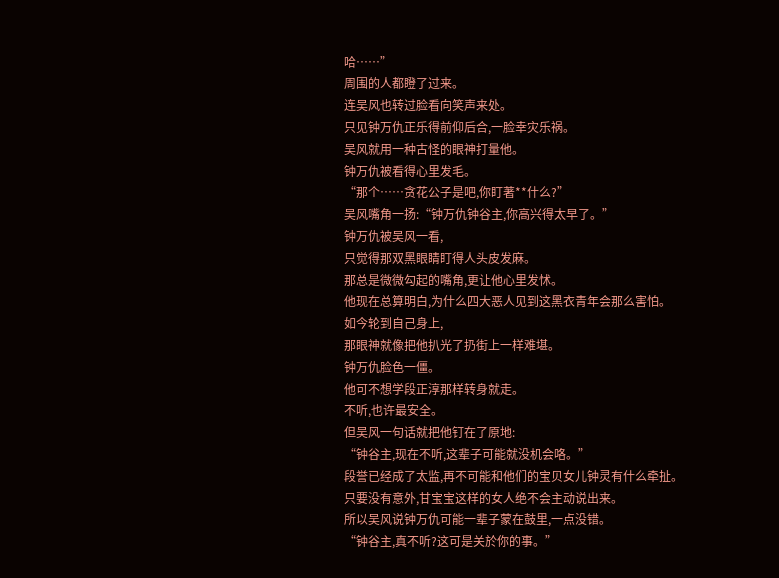哈……”
周围的人都瞪了过来。
连吴风也转过脸看向笑声来处。
只见钟万仇正乐得前仰后合,一脸幸灾乐祸。
吴风就用一种古怪的眼神打量他。
钟万仇被看得心里发毛。
“那个……贪花公子是吧,你盯著**什么?”
吴风嘴角一扬:“钟万仇钟谷主,你高兴得太早了。”
钟万仇被吴风一看,
只觉得那双黑眼睛盯得人头皮发麻。
那总是微微勾起的嘴角,更让他心里发怵。
他现在总算明白,为什么四大恶人见到这黑衣青年会那么害怕。
如今轮到自己身上,
那眼神就像把他扒光了扔街上一样难堪。
钟万仇脸色一僵。
他可不想学段正淳那样转身就走。
不听,也许最安全。
但吴风一句话就把他钉在了原地:
“钟谷主,现在不听,这辈子可能就没机会咯。”
段誉已经成了太监,再不可能和他们的宝贝女儿钟灵有什么牵扯。
只要没有意外,甘宝宝这样的女人绝不会主动说出来。
所以吴风说钟万仇可能一辈子蒙在鼓里,一点没错。
“钟谷主,真不听?这可是关於你的事。”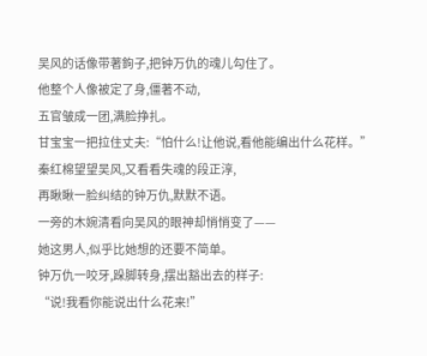吴风的话像带著鉤子,把钟万仇的魂儿勾住了。
他整个人像被定了身,僵著不动,
五官皱成一团,满脸挣扎。
甘宝宝一把拉住丈夫:“怕什么!让他说,看他能编出什么花样。”
秦红棉望望吴风,又看看失魂的段正淳,
再瞅瞅一脸纠结的钟万仇,默默不语。
一旁的木婉清看向吴风的眼神却悄悄变了——
她这男人,似乎比她想的还要不简单。
钟万仇一咬牙,跺脚转身,摆出豁出去的样子:
“说!我看你能说出什么花来!”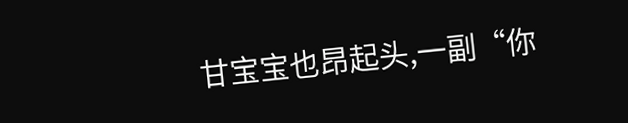甘宝宝也昂起头,一副“你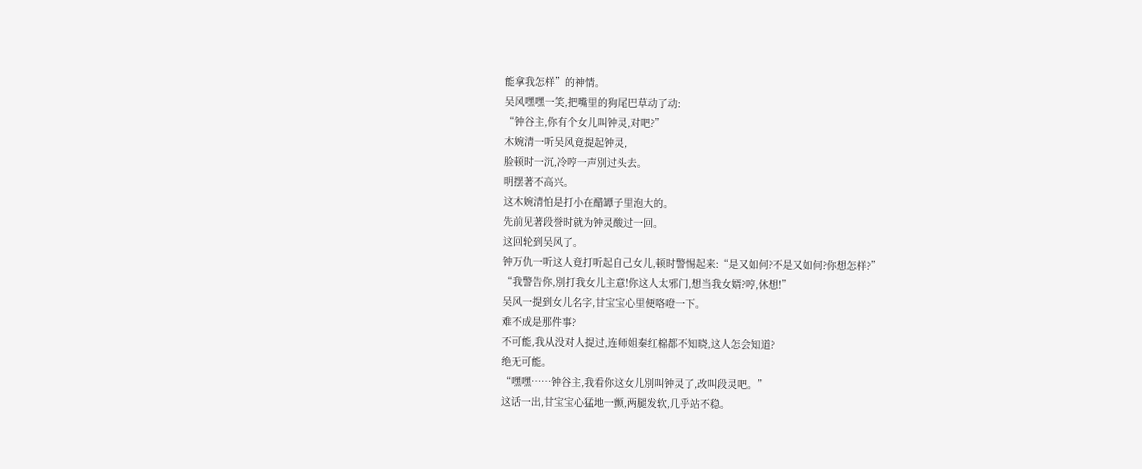能拿我怎样”的神情。
吴风嘿嘿一笑,把嘴里的狗尾巴草动了动:
“钟谷主,你有个女儿叫钟灵,对吧?”
木婉清一听吴风竟提起钟灵,
脸顿时一沉,冷哼一声別过头去。
明摆著不高兴。
这木婉清怕是打小在醋罈子里泡大的。
先前见著段誉时就为钟灵酸过一回。
这回轮到吴风了。
钟万仇一听这人竟打听起自己女儿,顿时警惕起来:“是又如何?不是又如何?你想怎样?”
“我警告你,別打我女儿主意!你这人太邪门,想当我女婿?哼,休想!”
吴风一提到女儿名字,甘宝宝心里便咯噔一下。
难不成是那件事?
不可能,我从没对人提过,连师姐秦红棉都不知晓,这人怎会知道?
绝无可能。
“嘿嘿……钟谷主,我看你这女儿別叫钟灵了,改叫段灵吧。”
这话一出,甘宝宝心猛地一颤,两腿发软,几乎站不稳。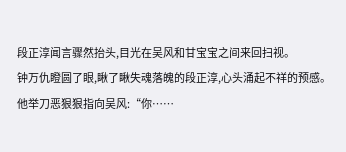段正淳闻言骤然抬头,目光在吴风和甘宝宝之间来回扫视。
钟万仇瞪圆了眼,瞅了瞅失魂落魄的段正淳,心头涌起不祥的预感。
他举刀恶狠狠指向吴风:“你……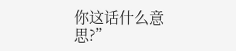你这话什么意思?”